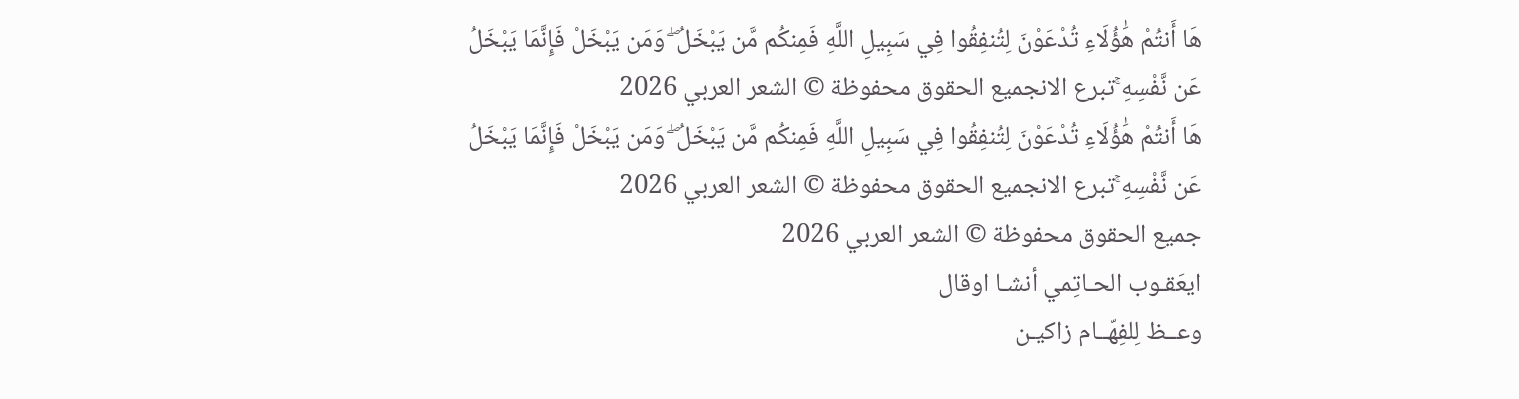هَا أَنتُمْ هَٰؤُلَاءِ تُدْعَوْنَ لِتُنفِقُوا فِي سَبِيلِ اللَّهِ فَمِنكُم مَّن يَبْخَلُ ۖ وَمَن يَبْخَلْ فَإِنَّمَا يَبْخَلُ عَن نَّفْسِهِ ۚتبرع الانجميع الحقوق محفوظة © الشعر العربي 2026
هَا أَنتُمْ هَٰؤُلَاءِ تُدْعَوْنَ لِتُنفِقُوا فِي سَبِيلِ اللَّهِ فَمِنكُم مَّن يَبْخَلُ ۖ وَمَن يَبْخَلْ فَإِنَّمَا يَبْخَلُ عَن نَّفْسِهِ ۚتبرع الانجميع الحقوق محفوظة © الشعر العربي 2026
جميع الحقوق محفوظة © الشعر العربي 2026
ايعَقـوب الحـاتِمي أنشـا اوقال
وعــظ لِلفِهّــام زاكيـن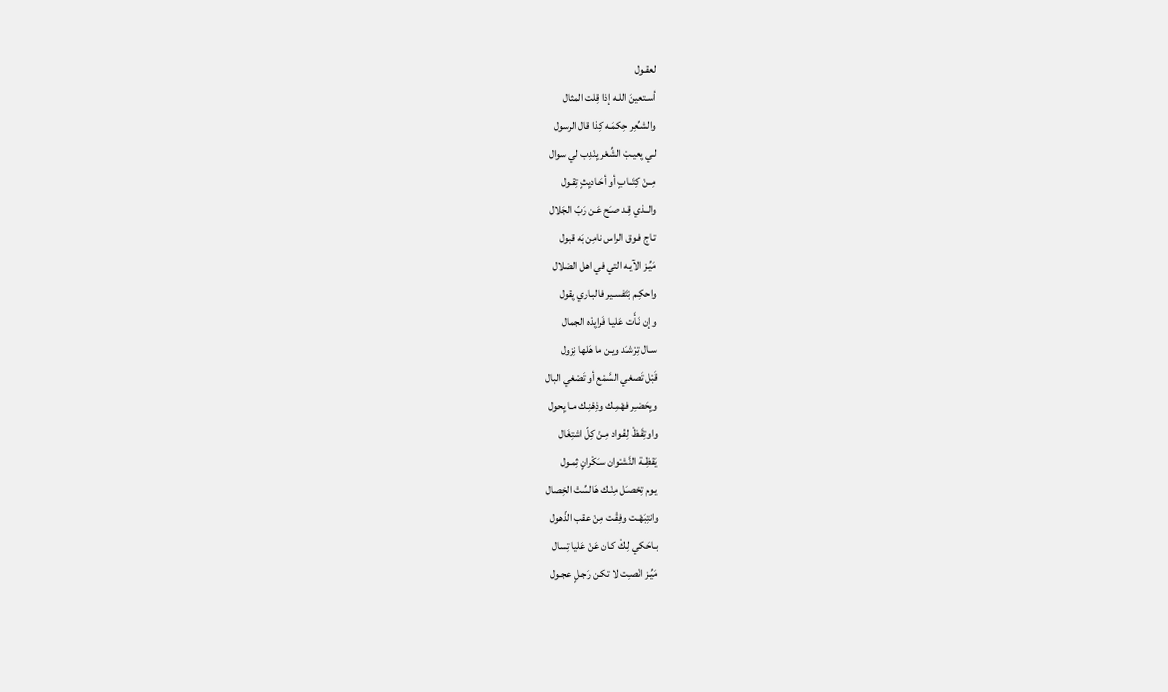لعقـول
أسـتعينَ اللـه إذا قِلت المثال
والشـِّعِر حِكمَـه كِذا قال الرسول
لـي يِعيـبْ الشِّعْر يِنْدِب لي سوال
مِــنْ كِتَــابٍ أو أحَـاديِثٍ تِقـول
والــذي قِـد صـَح عَـن رَبّ الجَلال
تـاج فـوق الراس نامِن بَه قبول
مَيِّـز الآيـه التي في اهل الضلال
واحكِـم بْتَفسـير فالبـاري يِقول
وإن نَـأَت عَليـا فَرايِدْه الجمال
سـال تِرْشـَد ويـن ما هَلها نِزول
قَبْل تَصغي السَّمْع أو تَصْغي البال
ويِحَضـِر فهْمِـك وذِهْنِـك مـا يِحول
واوتِقَـظْ لِفْـواد مِـنْ كِلّ اشتِغَال
يَقظِــة النَّشـْوان سـَكْرانٍ ثِمـول
يـوم تِحْصـَل مِنْـك هَالسِّتْ الخِصال
وانتِبَهْـت وفِقْـت مِنْ عقب الذّهول
بـاحَكي لِـكْ كـان عَنْ عَليا تِسال
مَيِّـز انْصـِت لا تكـن رَجـلٍ عجـول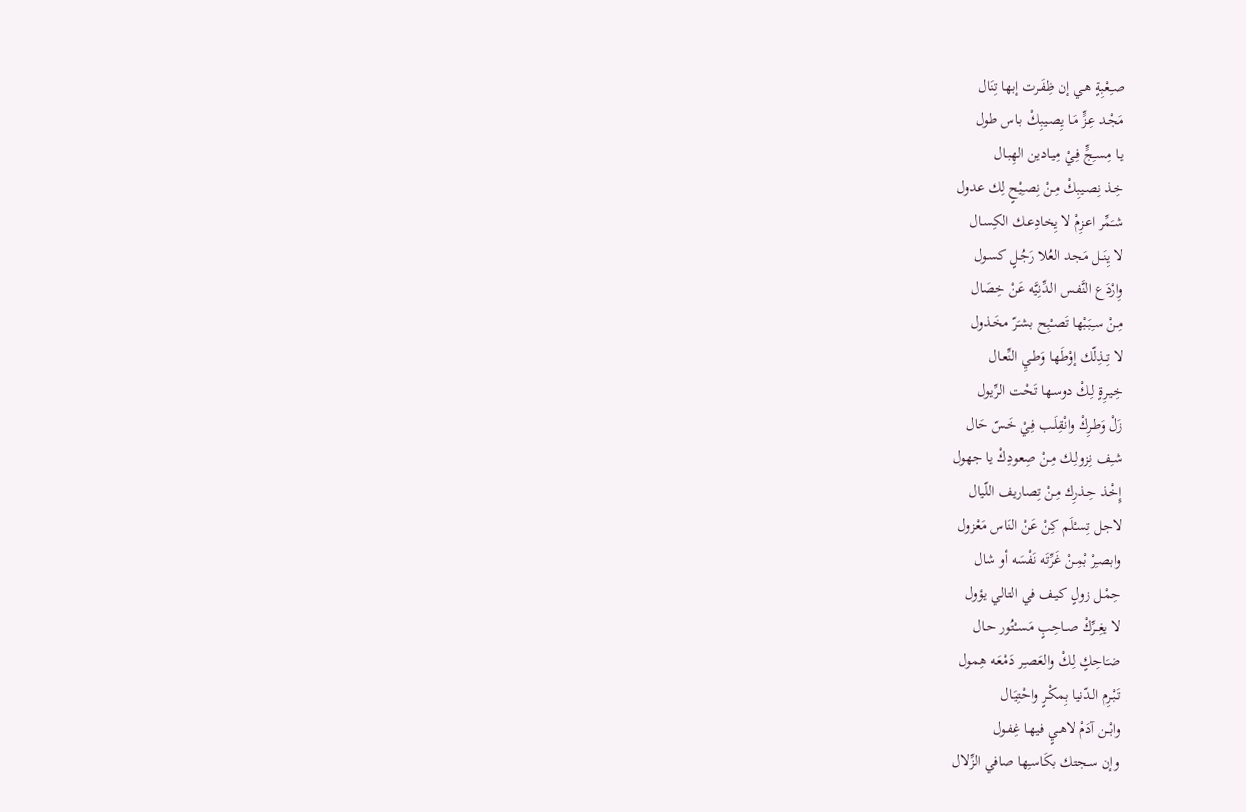صـِعْبِةٍ هـي إن ظِفَـرت إبها تِنَال
مَجْـد عِـزٍّ مَـا يِصـيبِكْ بـاس طول
يـا مِسـِجٍّ فِـيْ مِيـادين الهِبـال
خِـذ نِصـيبِكْ مِـنْ نِصـِيْحٍ لِك عدول
شـَمِّر اعـزِمْ لا يِخادِعـك الكِسـال
لا يِنَــل مَجـد العُلا رَجُـلٍ كسـول
وِارْدَع النَّفـس الـدِّنِيَّه عَنْ خِصَال
مِـنْ سـِبَبْها تَصـْبِح بشـَرّ مخَـذول
لا تِــذِلّك إوْطَهـا وَطـيِ النِّعـال
خِيـرِةٍ لِـكْ دوسـها تَحْـت الرِّيول
زَلْ وَطـرِكْ وانْقِلَـب فِـيْ خَـسّ حَال
شـِف نِزولِـك مِـنْ صِعودِكْ يا جهول
إِخْـذ حِـذرِك مِـنْ تِصاريف اللّيال
لاجـل تِسـْلَم كِنْ عَنْ النَاس مَعْزول
وابصـِرْ بْمِـنْ غَرِّتَه نَفْسَه أو شال
حِمْـل زولٍ كيـف في التالي يؤول
لا يغِــرِّكْ صــاحِبٍ مَســْتُور حـال
ضـَاحِكٍ لِـكْ والعَصـِر دَمْعَـه هِمول
تَبْـرِم الـدّنيا بِمكْـرٍ واحْتِيَـال
وابْــن آدَمْ لاهــيٍ فيهـا غِفـول
وإن سـجتك بكَاسـِها صافي الزِّلال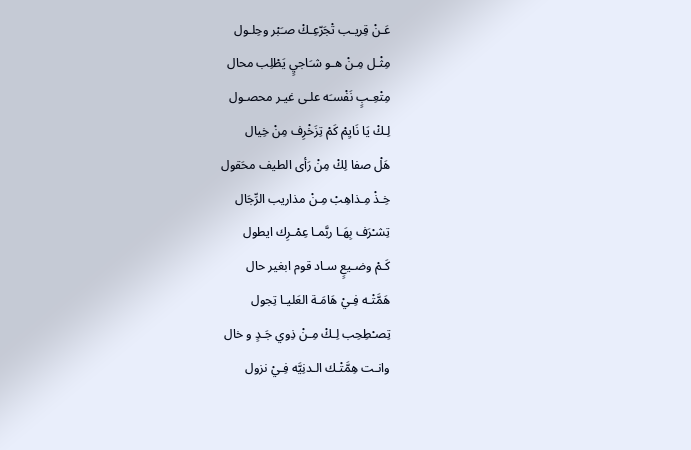عَـنْ قِريـب تْجَرّعِـكْ صـَبْر وحِلـول
مِثْـل مِـنْ هـو شـَاجيٍ يَطْلِب محال
مِتْعِـبٍ نَفْسـَه علـى غيـر محصـول
لِـكْ يَا نَايِمْ كَمْ تِزَخْرِف مِنْ خِيال
هَلْ صفا لِكْ مِنْ رَأى الطيف محَقول
خِـذْ مِـذاهِبْ مِـنْ مذاريب الرِّجَال
تِشـْرَف بِهَـا ربَّمـا عِمْـرِك ايطول
كَـمْ وضـيعٍ سـاد قوم ابغير حال
هَمَّتْـه فِـيْ هَامَـة العَليـا تِجول
تِصـْطِحِب لِـكْ مِـنْ ذِوي جَـدٍ و خال
وانـت هِمَّتْـك الـدنِيَّه فِـيْ نزول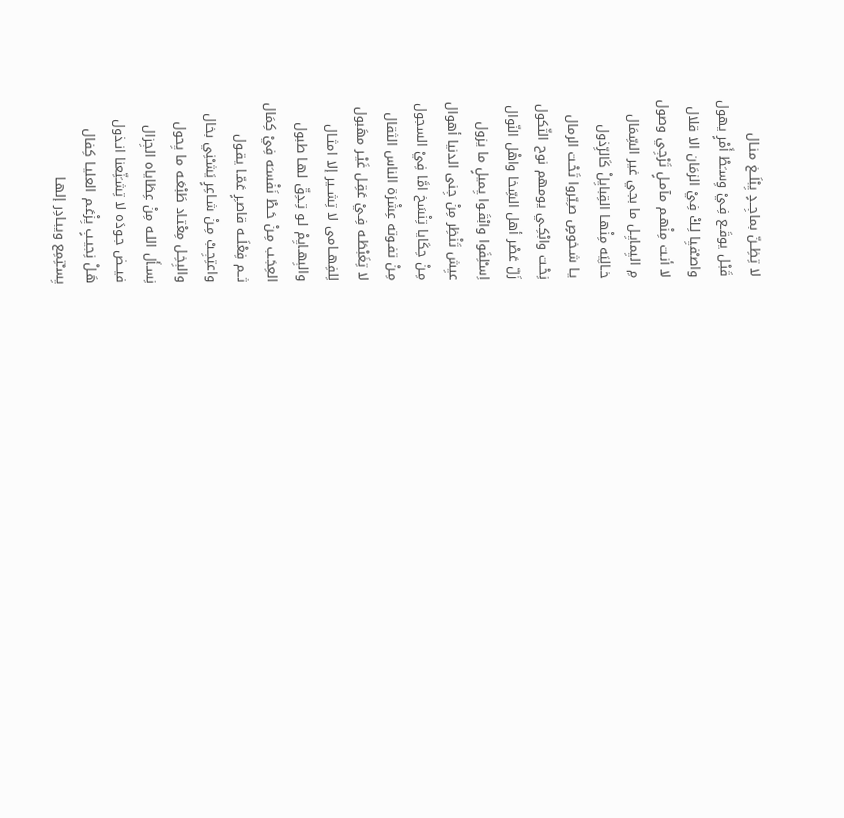لا تِظِــنّ بماجِــدٍ يِبْلَــغ منـال
قَبْـل يوقَـع فِـيْ وِسـَطْ أَمْرٍ يهول
واصـْفيِا لِـكْ فِيْ الزمَان الا قلال
لا أنـت مِنْهـم مآمـلٍ تَرْجِي وصول
مِ اليِمايِـل ما بجي غير السِّمَال
خـالِيَه مِنْهـا القِبايِلْ كَالرِّذول
يـا شـخوصٍ صـِيّروا تَحْـت الرمال
نِحْـت وابْكِـي يومهم نوح الثّكول
زَلّ عَصْر أهل السِّخا واهْل النّوال
اِسـْلِفَوا وابْقَـوا يِميلٍ ما يزول
عيِش تَنْظِر مِنْ جِنى الدنيا أهوال
مِـنْ حِكَايا تِنْسَخ امَّا فِيْ السجول
مِـنْ تفـوته عِشْرَة الناس الثقال
لا تِغَبْطَـه فِـيْ عَقِـل غَيْـر مهَبول
لِلفِهــامى لا تِشــير إلا امثـال
والبِهـايِمْ لـو تِـدِقّ لهـا طبول
العِجَـب مِـنْ حَـطْ نَفْسـَه فِيْ كِمَال
ثــم فِعْلَــه قاصـِرٍ عَمّـا يقـول
واعتِجِـبْ مِـنْ شـاعِرٍ يَشـْنِي بخال
والبِخِـل مِعْتـاد طَبْعَـه ما يِحول
نِسـأَل اللـه مِنْ عِطَاياه الجِزال
فيــض جـودَه لا تِشـَنِّعنا انـذول
هَـلْ نِجيـبٍ يِزْعَـم العليـا كِفال
يِسـْتِمِع ويبـادِر إلهـا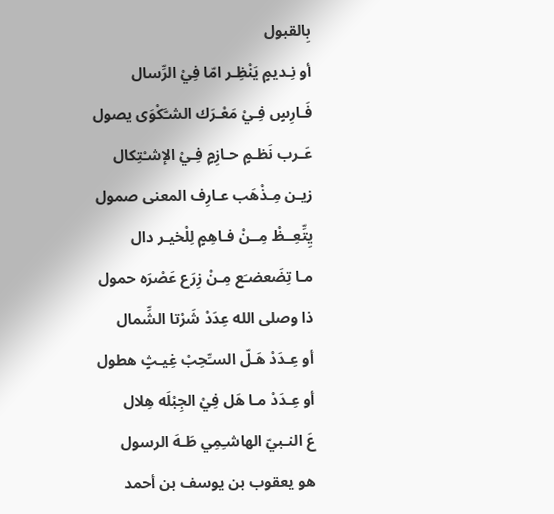بِالقبول
أو نِـديمٍ يَنْظِـر امّا فِيْ الرِّسال
فَـارِسٍ فِـيْ مَعْـرَك الشـَّكْوَى يصول
عَـرب نَظـمٍ حـازِمٍ فِـيْ الإشـْتِكال
زيـن مِـذْهَب عـارِف المعنى صمول
يِتِّعِــظْ مِــنْ فـاهِمٍ لِلْخيـر دال
مـا تِضَعضـَع مِـنْ زِرَع عَصْرَه حمول
ذا وصلى الله عِدَدْ شَرْتا الشِّمال
أو عِـدَدْ هَـلّ السـِّحِبْ غِيـثٍ هطول
أو عِـدَدْ مـا هَل فِيْ الجِبْلَه هِلال
عَ النـبيّ الهاشـِمِي طَـهَ الرسول
هو يعقوب بن يوسف بن أحمد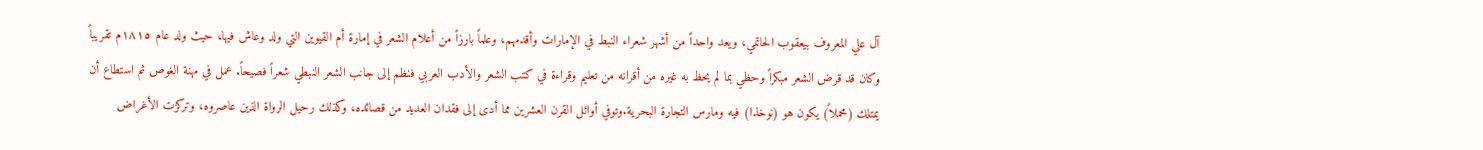آل علي المعروف بيعقوب الحاتمي، ويعد واحداً من أشهر شعراء النبط في الإمارات وأقدمهم، وعلماً بارزاً من أعلام الشعر في إمارة أم القيوين التي ولد وعاش فيها، حيث ولد عام ١٨١٥م تقريباً وكان قد قرض الشعر مبكراً وحظي بما لم يحظ به غيره من أقرانه من تعليم وقراءة في كتب الشعر والأدب العربي فنظم إلى جانب الشعر النبطي شعراً فصيحاً. عمل في مهنة الغوص ثم استطاع أن يمتلك (محملاً) يكون هو (نوخذا) فيه ومارس التجارة البحرية.وتوفي أوائل القرن العشرين مما أدى إلى فقدان العديد من قصائده، وكذلك رحيل الرواة الذين عاصروه، وتركزت الأغراض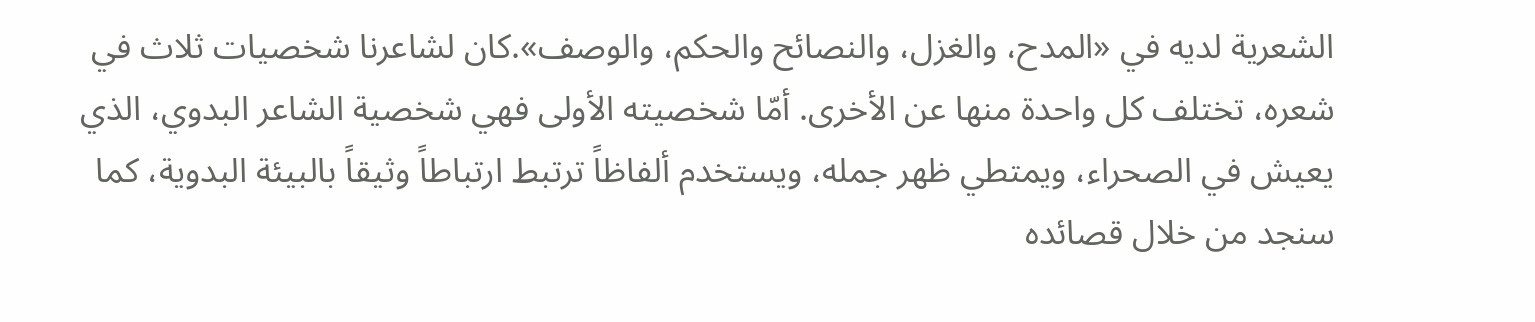الشعرية لديه في «المدح، والغزل، والنصائح والحكم، والوصف».كان لشاعرنا شخصيات ثلاث في شعره، تختلف كل واحدة منها عن الأخرى. أمّا شخصيته الأولى فهي شخصية الشاعر البدوي، الذي يعيش في الصحراء، ويمتطي ظهر جمله، ويستخدم ألفاظاً ترتبط ارتباطاً وثيقاً بالبيئة البدوية، كما سنجد من خلال قصائده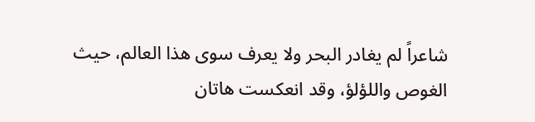شاعراً لم يغادر البحر ولا يعرف سوى هذا العالم، حيث الغوص واللؤلؤ، وقد انعكست هاتان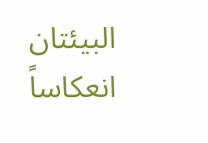البيئتان انعكاساً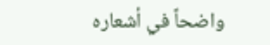واضحاً في أشعاره